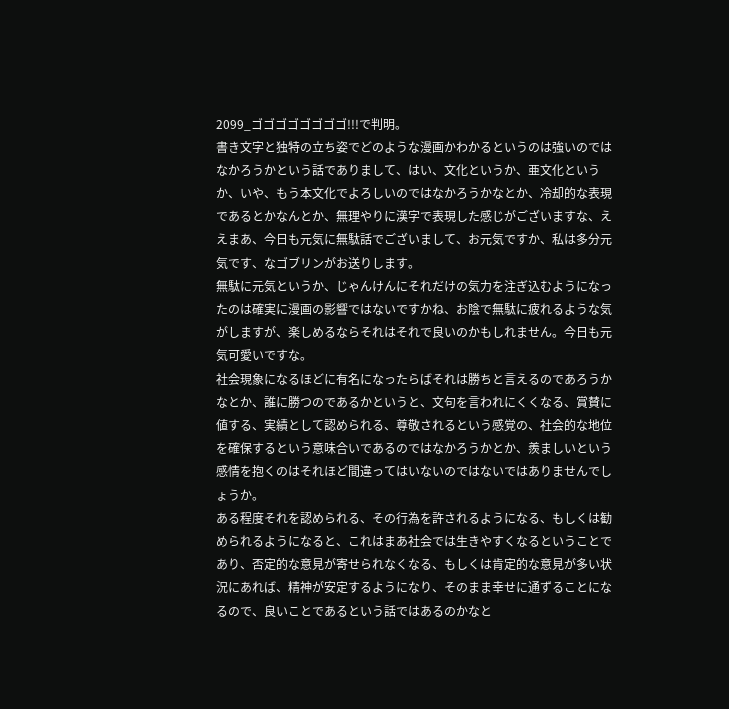2099_ゴゴゴゴゴゴゴゴ!!!で判明。
書き文字と独特の立ち姿でどのような漫画かわかるというのは強いのではなかろうかという話でありまして、はい、文化というか、亜文化というか、いや、もう本文化でよろしいのではなかろうかなとか、冷却的な表現であるとかなんとか、無理やりに漢字で表現した感じがございますな、ええまあ、今日も元気に無駄話でございまして、お元気ですか、私は多分元気です、なゴブリンがお送りします。
無駄に元気というか、じゃんけんにそれだけの気力を注ぎ込むようになったのは確実に漫画の影響ではないですかね、お陰で無駄に疲れるような気がしますが、楽しめるならそれはそれで良いのかもしれません。今日も元気可愛いですな。
社会現象になるほどに有名になったらばそれは勝ちと言えるのであろうかなとか、誰に勝つのであるかというと、文句を言われにくくなる、賞賛に値する、実績として認められる、尊敬されるという感覚の、社会的な地位を確保するという意味合いであるのではなかろうかとか、羨ましいという感情を抱くのはそれほど間違ってはいないのではないではありませんでしょうか。
ある程度それを認められる、その行為を許されるようになる、もしくは勧められるようになると、これはまあ社会では生きやすくなるということであり、否定的な意見が寄せられなくなる、もしくは肯定的な意見が多い状況にあれば、精神が安定するようになり、そのまま幸せに通ずることになるので、良いことであるという話ではあるのかなと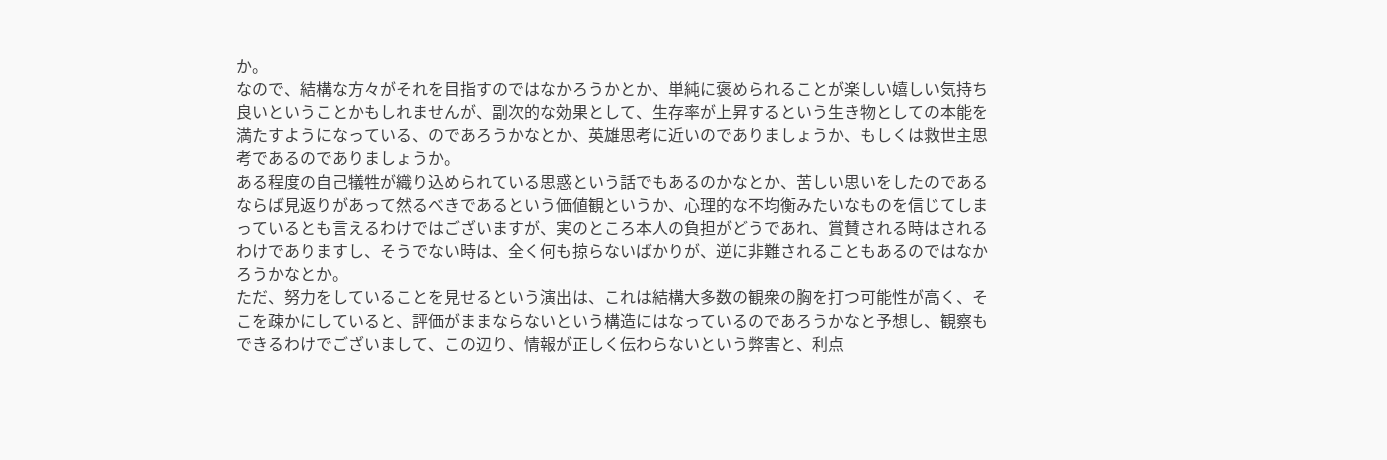か。
なので、結構な方々がそれを目指すのではなかろうかとか、単純に褒められることが楽しい嬉しい気持ち良いということかもしれませんが、副次的な効果として、生存率が上昇するという生き物としての本能を満たすようになっている、のであろうかなとか、英雄思考に近いのでありましょうか、もしくは救世主思考であるのでありましょうか。
ある程度の自己犠牲が織り込められている思惑という話でもあるのかなとか、苦しい思いをしたのであるならば見返りがあって然るべきであるという価値観というか、心理的な不均衡みたいなものを信じてしまっているとも言えるわけではございますが、実のところ本人の負担がどうであれ、賞賛される時はされるわけでありますし、そうでない時は、全く何も掠らないばかりが、逆に非難されることもあるのではなかろうかなとか。
ただ、努力をしていることを見せるという演出は、これは結構大多数の観衆の胸を打つ可能性が高く、そこを疎かにしていると、評価がままならないという構造にはなっているのであろうかなと予想し、観察もできるわけでございまして、この辺り、情報が正しく伝わらないという弊害と、利点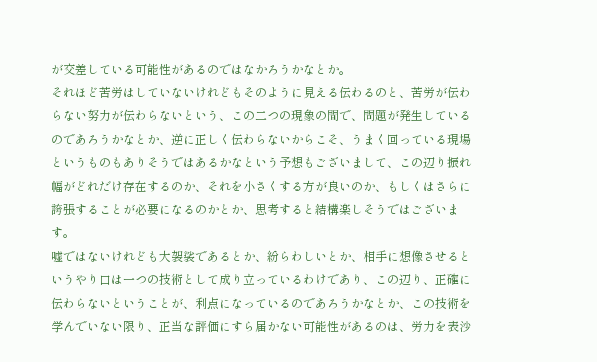が交差している可能性があるのではなかろうかなとか。
それほど苦労はしていないけれどもそのように見える伝わるのと、苦労が伝わらない努力が伝わらないという、この二つの現象の間で、問題が発生しているのであろうかなとか、逆に正しく伝わらないからこそ、うまく回っている現場というものもありそうではあるかなという予想もございまして、この辺り振れ幅がどれだけ存在するのか、それを小さくする方が良いのか、もしくはさらに誇張することが必要になるのかとか、思考すると結構楽しそうではございます。
嘘ではないけれども大袈裟であるとか、紛らわしいとか、相手に想像させるというやり口は一つの技術として成り立っているわけであり、この辺り、正確に伝わらないということが、利点になっているのであろうかなとか、この技術を学んでいない限り、正当な評価にすら届かない可能性があるのは、労力を表沙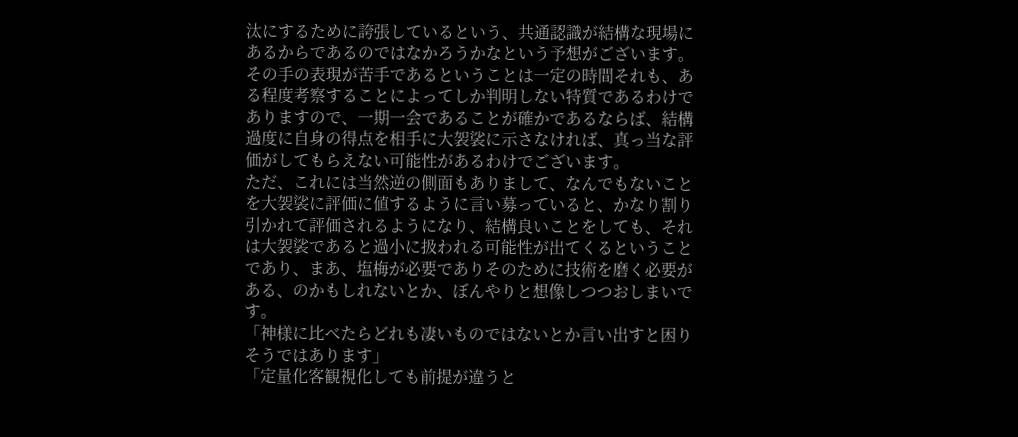汰にするために誇張しているという、共通認識が結構な現場にあるからであるのではなかろうかなという予想がございます。
その手の表現が苦手であるということは一定の時間それも、ある程度考察することによってしか判明しない特質であるわけでありますので、一期一会であることが確かであるならば、結構過度に自身の得点を相手に大袈裟に示さなければ、真っ当な評価がしてもらえない可能性があるわけでございます。
ただ、これには当然逆の側面もありまして、なんでもないことを大袈裟に評価に値するように言い募っていると、かなり割り引かれて評価されるようになり、結構良いことをしても、それは大袈裟であると過小に扱われる可能性が出てくるということであり、まあ、塩梅が必要でありそのために技術を磨く必要がある、のかもしれないとか、ぼんやりと想像しつつおしまいです。
「神様に比べたらどれも凄いものではないとか言い出すと困りそうではあります」
「定量化客観視化しても前提が違うと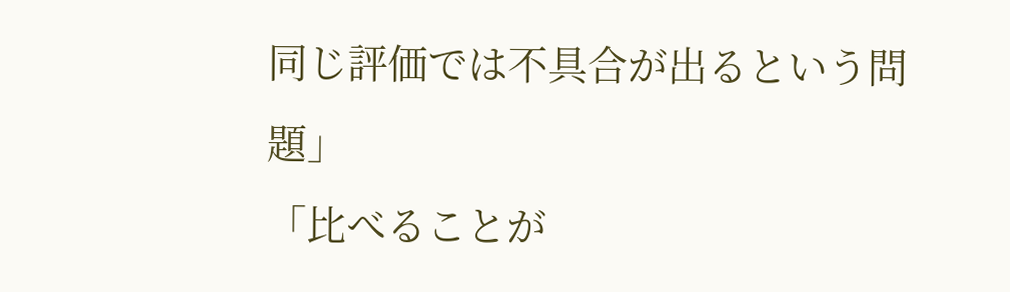同じ評価では不具合が出るという問題」
「比べることが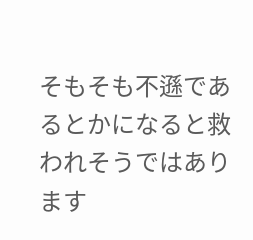そもそも不遜であるとかになると救われそうではあります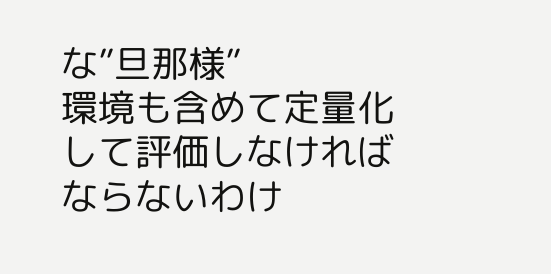な”旦那様”
環境も含めて定量化して評価しなければならないわけ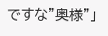ですな”奥様”」